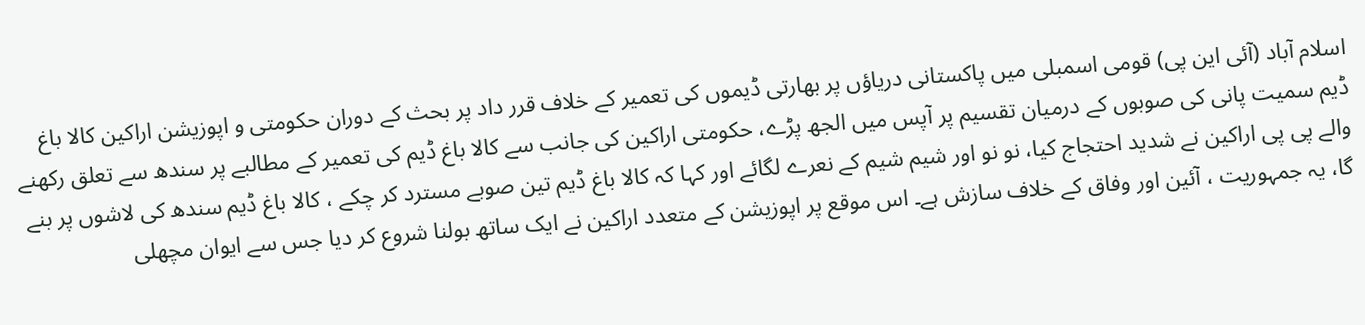اسلام آباد (آئی این پی) قومی اسمبلی میں پاکستانی دریاؤں پر بھارتی ڈیموں کی تعمیر کے خلاف قرر داد پر بحث کے دوران حکومتی و اپوزیشن اراکین کالا باغ ڈیم سمیت پانی کی صوبوں کے درمیان تقسیم پر آپس میں الجھ پڑے، حکومتی اراکین کی جانب سے کالا باغ ڈیم کی تعمیر کے مطالبے پر سندھ سے تعلق رکھنے والے پی پی اراکین نے شدید احتجاج کیا، نو نو اور شیم شیم کے نعرے لگائے اور کہا کہ کالا باغ ڈیم تین صوبے مسترد کر چکے ، کالا باغ ڈیم سندھ کی لاشوں پر بنے گا، یہ جمہوریت ، آئین اور وفاق کے خلاف سازش ہے۔ اس موقع پر اپوزیشن کے متعدد اراکین نے ایک ساتھ بولنا شروع کر دیا جس سے ایوان مچھلی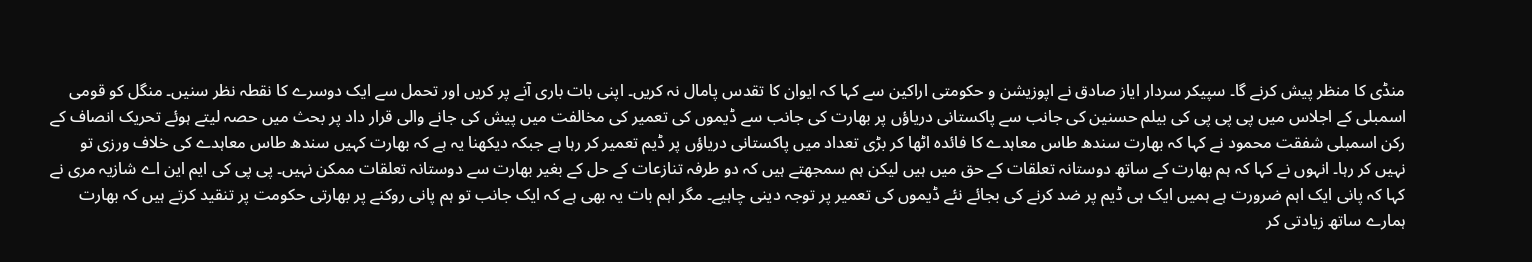منڈی کا منظر پیش کرنے گا۔ سپیکر سردار ایاز صادق نے اپوزیشن و حکومتی اراکین سے کہا کہ ایوان کا تقدس پامال نہ کریں۔ اپنی بات باری آنے پر کریں اور تحمل سے ایک دوسرے کا نقطہ نظر سنیں۔ منگل کو قومی اسمبلی کے اجلاس میں پی پی پی کی بیلم حسنین کی جانب سے پاکستانی دریاؤں پر بھارت کی جانب سے ڈیموں کی تعمیر کی مخالفت میں پیش کی جانے والی قرار داد پر بحث میں حصہ لیتے ہوئے تحریک انصاف کے رکن اسمبلی شفقت محمود نے کہا کہ بھارت سندھ طاس معاہدے کا فائدہ اٹھا کر بڑی تعداد میں پاکستانی دریاؤں پر ڈیم تعمیر کر رہا ہے جبکہ دیکھنا یہ ہے کہ بھارت کہیں سندھ طاس معاہدے کی خلاف ورزی تو نہیں کر رہا۔ انہوں نے کہا کہ ہم بھارت کے ساتھ دوستانہ تعلقات کے حق میں ہیں لیکن ہم سمجھتے ہیں کہ دو طرفہ تنازعات کے حل کے بغیر بھارت سے دوستانہ تعلقات ممکن نہیں۔ پی پی کی ایم این اے شازیہ مری نے کہا کہ پانی ایک اہم ضرورت ہے ہمیں ایک ہی ڈیم پر ضد کرنے کی بجائے نئے ڈیموں کی تعمیر پر توجہ دینی چاہیے۔ مگر اہم بات یہ بھی ہے کہ ایک جانب تو ہم پانی روکنے پر بھارتی حکومت پر تنقید کرتے ہیں کہ بھارت ہمارے ساتھ زیادتی کر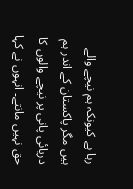رہا ہے کیونکہ ہم نیچے والے ہیں مگر پاکستان کے اندر ہم دریائی پانی پر نیچے والوں کا حق نہیں مانتے۔ انہوں نے کہا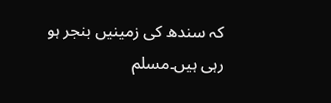کہ سندھ کی زمینیں بنجر ہو رہی ہیں۔مسلم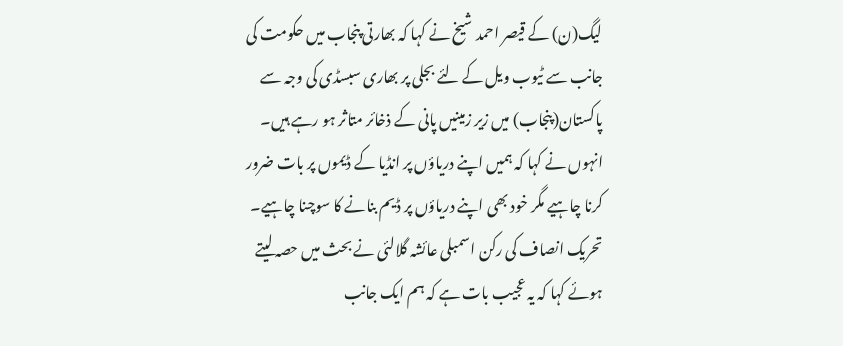لیگ(ن) کے قیصر احمد شیخ نے کہا کہ بھارتی پنجاب میں حکومت کی جانب سے ٹیوب ویل کے لئے بجلی پر بھاری سبسڈی کی وجہ سے پاکستان(پنجاب) میں زیر زمینیں پانی کے ذخائر متاثر ہو رہے ہیں۔ انہوں نے کہا کہ ہمیں اپنے دریاؤں پر انڈیا کے ڈیموں پر بات ضرور کرنا چاہیے مگر خود بھی اپنے دریاؤں پر ڈیم بنانے کا سوچنا چاہیے۔ تحریک انصاف کی رکن اسمبلی عائشہ گلالئی نے بحث میں حصہ لیتے ہوئے کہا کہ یہ عجیب بات ہے کہ ہم ایک جانب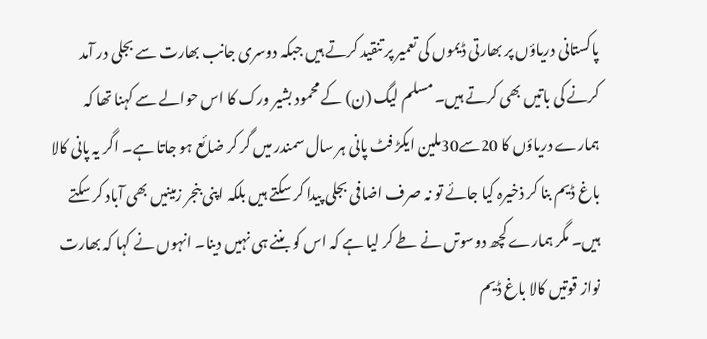پاکستانی دریاؤں پر بھارتی ڈیموں کی تعمیر پر تنقید کرتے ہیں جبکہ دوسری جانب بھارت سے بجلی در آمد کرنے کی باتیں بھی کرتے ہیں۔ مسلم لیگ (ن) کے محمود بشیر ورک کا اس حوالے سے کہنا تھا کہ ہمارے دریاؤں کا 20سے30ملین ایکڑ فٹ پانی ہر سال سمندر میں گر کر ضائع ہو جاتا ہے۔ اگر یہ پانی کالا باغ ڈیم بنا کر ذخیرہ کیا جائے تو نہ صرف اضافی بجلی پیدا کر سکتے ہیں بلکہ اپنی بنجر زمینیں بھی آباد کر سکتے ہیں۔ مگر ہمارے کچھ دوسوتں نے طے کر لیا ہے کہ اس کو بننے ہی نہیں دینا۔ انہوں نے کہا کہ بھارت نواز قوتیں کالا باغ ڈیم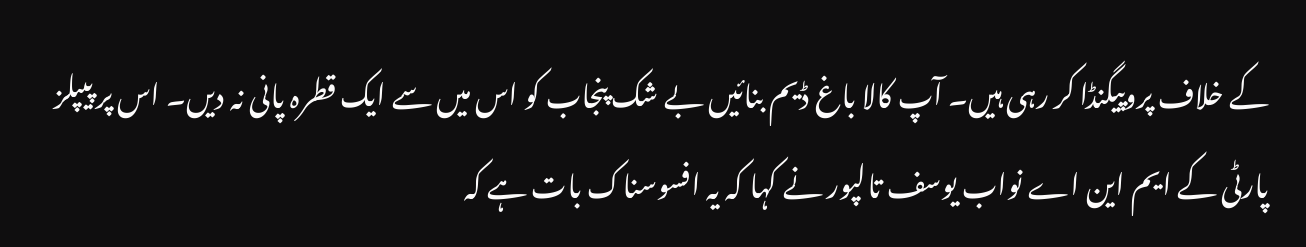کے خلاف پروپیگنڈا کر رہی ہیں۔ آپ کالا باغ ڈیم بنائیں بے شک پنجاب کو اس میں سے ایک قطرہ پانی نہ دیں۔ اس پر پیپلز پارٹی کے ایم این اے نواب یوسف تالپور نے کہا کہ یہ افسوسناک بات ہے کہ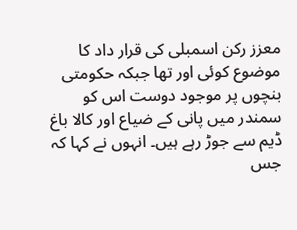معزز رکن اسمبلی کی قرار داد کا موضوع کوئی اور تھا جبکہ حکومتی بنچوں پر موجود دوست اس کو سمندر میں پانی کے ضیاع اور کالا باغ ڈیم سے جوڑ رہے ہیں۔ انہوں نے کہا کہ جس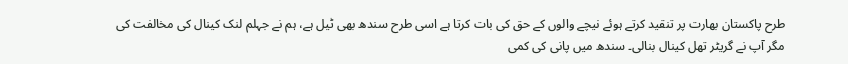طرح پاکستان بھارت پر تنقید کرتے ہوئے نیچے والوں کے حق کی بات کرتا ہے اسی طرح سندھ بھی ٹیل ہے، ہم نے جہلم لنک کینال کی مخالفت کی مگر آپ نے گریٹر تھل کینال بنالی۔ سندھ میں پانی کی کمی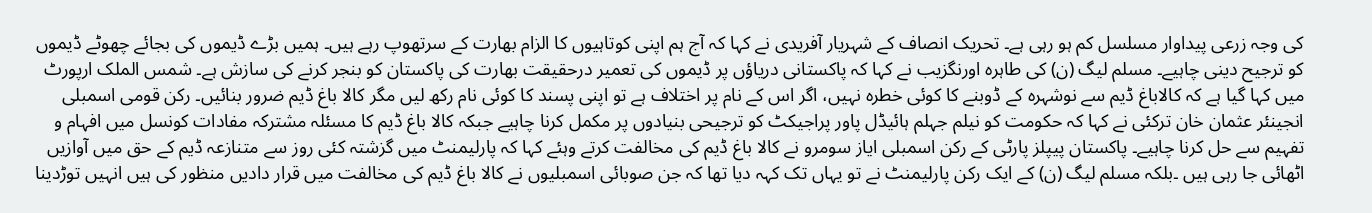کی وجہ زرعی پیداوار مسلسل کم ہو رہی ہے۔ تحریک انصاف کے شہریار آفریدی نے کہا کہ آج ہم اپنی کوتاہیوں کا الزام بھارت کے سرتھوپ رہے ہیں۔ ہمیں بڑے ڈیموں کی بجائے چھوٹے ڈیموں کو ترجیح دینی چاہیے۔ مسلم لیگ (ن) کی طاہرہ اورنگزیب نے کہا کہ پاکستانی دریاؤں پر ڈیموں کی تعمیر درحقیقت بھارت کی پاکستان کو بنجر کرنے کی سازش ہے۔ شمس الملک ارپورٹ میں کہا گیا ہے کہ کالاباغ ڈیم سے نوشہرہ کے ڈوبنے کا کوئی خطرہ نہیں، اگر اس کے نام پر اختلاف ہے تو اپنی پسند کا کوئی نام رکھ لیں مگر کالا باغ ڈیم ضرور بنائیں۔ رکن قومی اسمبلی انجینئر عثمان خان ترکئی نے کہا کہ حکومت کو نیلم جہلم ہائیڈل پاور پراجیکٹ کو ترجیحی بنیادوں پر مکمل کرنا چاہیے جبکہ کالا باغ ڈیم کا مسئلہ مشترکہ مفادات کونسل میں افہام و تفہیم سے حل کرنا چاہیے۔ پاکستان پیپلز پارٹی کے رکن اسمبلی ایاز سومرو نے کالا باغ ڈیم کی مخالفت کرتے وہئے کہا کہ پارلیمنٹ میں گزشتہ کئی روز سے متنازعہ ڈیم کے حق میں آوازیں اٹھائی جا رہی ہیں ۔بلکہ مسلم لیگ (ن) کے ایک رکن پارلیمنٹ نے تو یہاں تک کہہ دیا تھا کہ جن صوبائی اسمبلیوں نے کالا باغ ڈیم کی مخالفت میں قرار دادیں منظور کی ہیں انہیں توڑدینا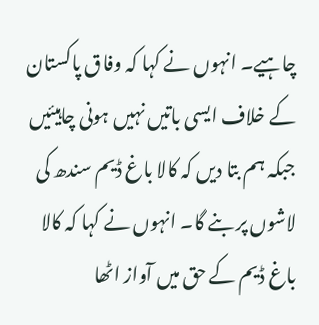چاہیے۔ انہوں نے کہا کہ وفاق پاکستان کے خلاف ایسی باتیں نہیں ہونی چاہیئیں جبکہ ہم بتا دیں کہ کالا باغ ڈیم سندھ کی لاشوں پر بنے گا۔ انہوں نے کہا کہ کالا باغ ڈیم کے حق میں آواز اٹھا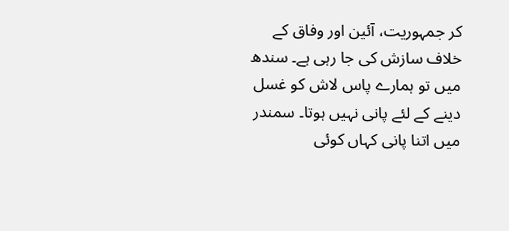کر جمہوریت، آئین اور وفاق کے خلاف سازش کی جا رہی ہے۔ سندھ میں تو ہمارے پاس لاش کو غسل دینے کے لئے پانی نہیں ہوتا۔ سمندر میں اتنا پانی کہاں کوئی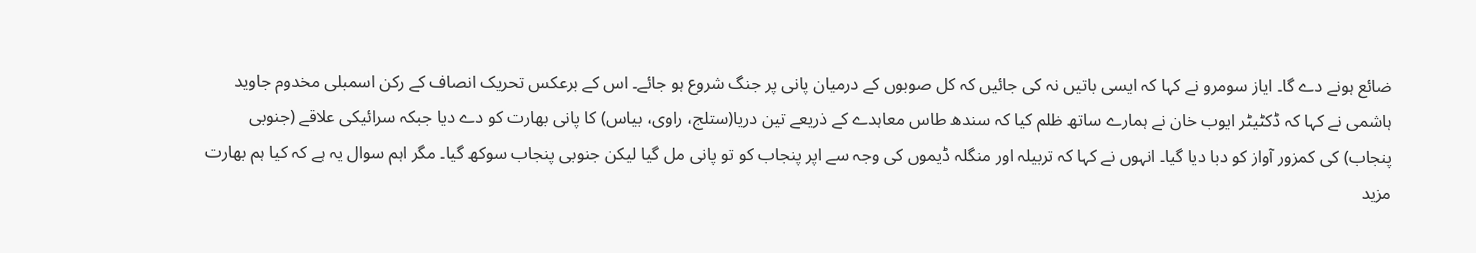ضائع ہونے دے گا۔ ایاز سومرو نے کہا کہ ایسی باتیں نہ کی جائیں کہ کل صوبوں کے درمیان پانی پر جنگ شروع ہو جائے۔ اس کے برعکس تحریک انصاف کے رکن اسمبلی مخدوم جاوید ہاشمی نے کہا کہ ڈکٹیٹر ایوب خان نے ہمارے ساتھ ظلم کیا کہ سندھ طاس معاہدے کے ذریعے تین دریا(ستلج، راوی، بیاس) کا پانی بھارت کو دے دیا جبکہ سرائیکی علاقے (جنوبی پنجاب) کی کمزور آواز کو دبا دیا گیا۔ انہوں نے کہا کہ تربیلہ اور منگلہ ڈیموں کی وجہ سے اپر پنجاب کو تو پانی مل گیا لیکن جنوبی پنجاب سوکھ گیا۔ مگر اہم سوال یہ ہے کہ کیا ہم بھارت مزید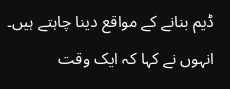ڈیم بنانے کے مواقع دینا چاہتے ہیں۔ انہوں نے کہا کہ ایک وقت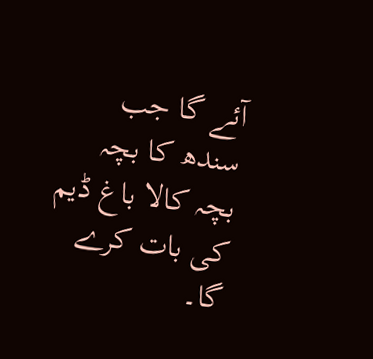آئے گا جب سندھ کا بچہ بچہ کالا باغ ڈیم کی بات کرے گا۔